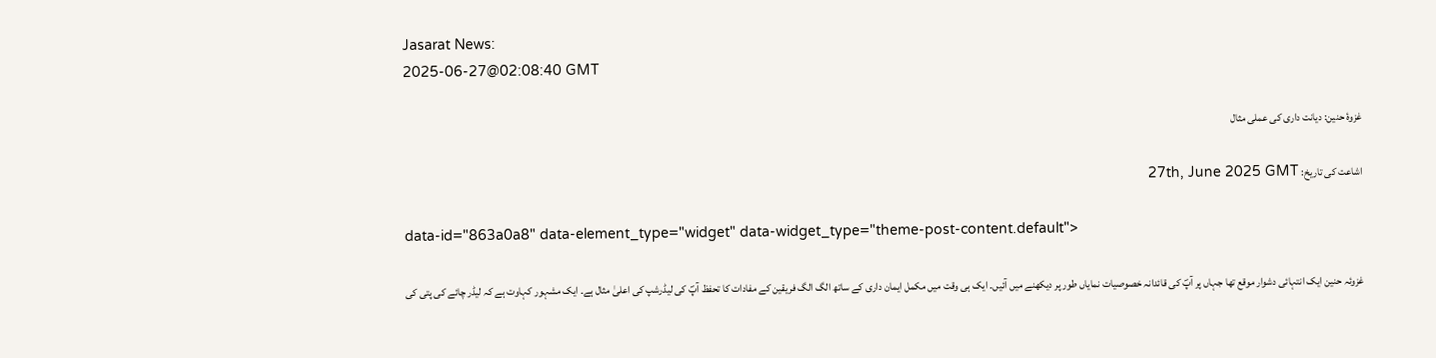Jasarat News:
2025-06-27@02:08:40 GMT

غزوۂ حنین: دیانت داری کی عملی مثال

اشاعت کی تاریخ: 27th, June 2025 GMT

data-id="863a0a8" data-element_type="widget" data-widget_type="theme-post-content.default">

غزوئہ حنین ایک انتہائی دشوار موقع تھا جہاں پر آپؐ کی قائدانہ خصوصیات نمایاں طور پر دیکھنے میں آئیں۔ ایک ہی وقت میں مکمل ایمان داری کے ساتھ الگ الگ فریقین کے مفادات کا تحفظ آپؐ کی لیڈرشپ کی اعلیٰ مثال ہے۔ ایک مشہور کہاوت ہے کہ لیڈر چائے کی پتی کی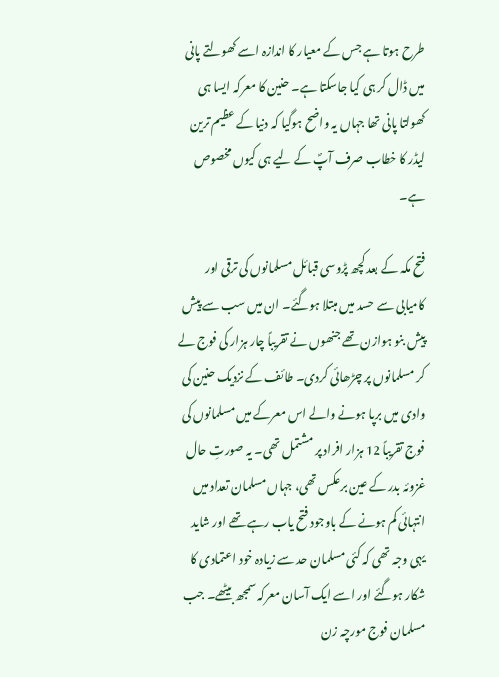طرح ہوتا ہے جس کے معیار کا اندازہ اسے کھولتے پانی میں ڈال کر ہی کیا جاسکتا ہے۔ حنین کا معرکہ ایسا ہی کھولتا پانی تھا جہاں یہ واضح ہوگیا کہ دنیا کے عظیم ترین لیڈر کا خطاب صرف آپؐ کے لیے ہی کیوں مخصوص ہے۔

فتح مکہ کے بعد کچھ پڑوسی قبائل مسلمانوں کی ترقی اور کامیابی سے حسد میں مبتلا ہوگئے۔ ان میں سب سے پیش پیش بنو ہوازن تھے جنھوں نے تقریباً چار ہزار کی فوج لے کر مسلمانوں پر چڑھائی کردی۔ طائف کے نزدیک حنین کی وادی میں برپا ہونے والے اس معرکے میں مسلمانوں کی فوج تقریباً 12 ہزار افراد پر مشتمل تھی۔ یہ صورتِ حال غزوئہ بدر کے عین برعکس تھی، جہاں مسلمان تعداد میں انتہائی کم ہونے کے باوجود فتح یاب رہے تھے اور شاید یہی وجہ تھی کہ کئی مسلمان حد سے زیادہ خود اعتمادی کا شکار ہوگئے اور اسے ایک آسان معرکہ سمجھ بیٹھے۔ جب مسلمان فوج مورچہ زن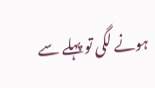ہونے لگی تو پہلے سے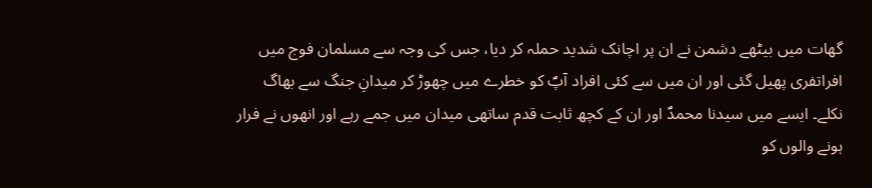گھات میں بیٹھے دشمن نے ان پر اچانک شدید حملہ کر دیا، جس کی وجہ سے مسلمان فوج میں افراتفری پھیل گئی اور ان میں سے کئی افراد آپؐ کو خطرے میں چھوڑ کر میدانِ جنگ سے بھاگ نکلے۔ ایسے میں سیدنا محمدؐ اور ان کے کچھ ثابت قدم ساتھی میدان میں جمے رہے اور انھوں نے فرار ہونے والوں کو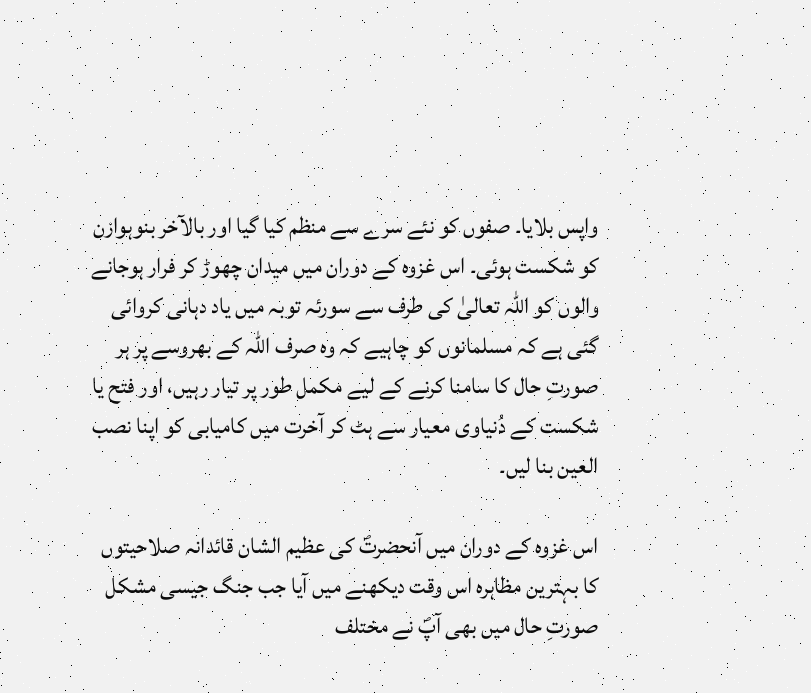واپس بلایا۔ صفوں کو نئے سرے سے منظم کیا گیا اور بالآخر بنوہوازن کو شکست ہوئی۔ اس غزوہ کے دوران میں میدان چھوڑ کر فرار ہوجانے والوں کو اللہ تعالیٰ کی طرف سے سورئہ توبہ میں یاد دہانی کروائی گئی ہے کہ مسلمانوں کو چاہیے کہ وہ صرف اللہ کے بھروسے پر ہر صورتِ حال کا سامنا کرنے کے لیے مکمل طور پر تیار رہیں، اور فتح یا شکست کے دُنیاوی معیار سے ہٹ کر آخرت میں کامیابی کو اپنا نصب العین بنا لیں۔

اس غزوہ کے دوران میں آنحضرتؐ کی عظیم الشان قائدانہ صلاحیتوں کا بہترین مظاہرہ اس وقت دیکھنے میں آیا جب جنگ جیسی مشکل صورتِ حال میں بھی آپؐ نے مختلف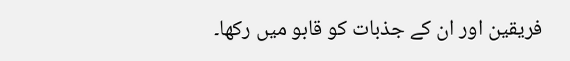فریقین اور ان کے جذبات کو قابو میں رکھا۔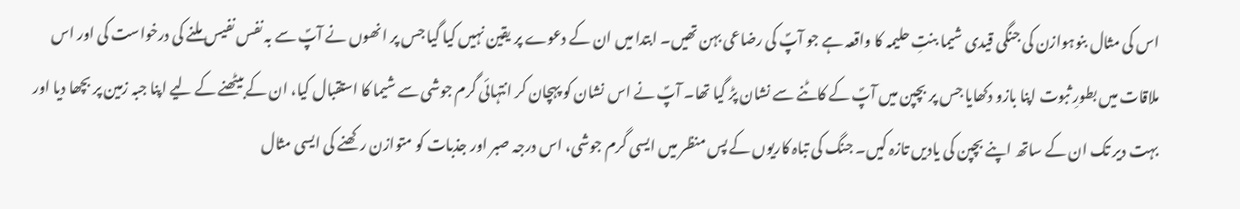اس کی مثال بنوہوازن کی جنگی قیدی شیما بنتِ حلیمہ کا واقعہ ہے جو آپؐ کی رضاعی بہن تھیں۔ ابتدا میں ان کے دعوے پر یقین نہیں کیا گیا جس پر انھوں نے آپؐ سے بہ نفس نفیس ملنے کی درخواست کی اور اس ملاقات میں بطورِ ثبوت اپنا بازو دکھایا جس پر بچپن میں آپؐ کے کاٹنے سے نشان پڑ گیا تھا۔ آپؐ نے اس نشان کو پہچان کر انتہائی گرم جوشی سے شیما کا استقبال کیا، ان کے بیٹھنے کے لیے اپنا جبہ زمین پر بچھا دیا اور بہت دیر تک ان کے ساتھ اپنے بچپن کی یادیں تازہ کیں۔ جنگ کی تباہ کاریوں کے پس منظر میں ایسی گرم جوشی، اس درجہ صبر اور جذبات کو متوازن رکھنے کی ایسی مثال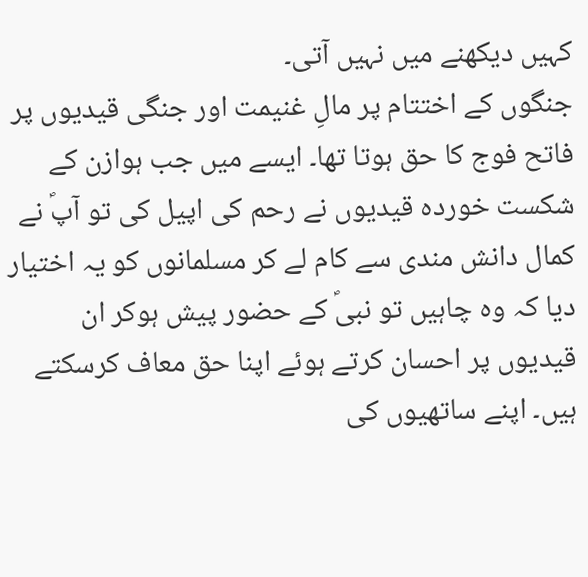کہیں دیکھنے میں نہیں آتی۔
جنگوں کے اختتام پر مالِ غنیمت اور جنگی قیدیوں پر فاتح فوج کا حق ہوتا تھا۔ ایسے میں جب ہوازن کے شکست خوردہ قیدیوں نے رحم کی اپیل کی تو آپؐ نے کمال دانش مندی سے کام لے کر مسلمانوں کو یہ اختیار دیا کہ وہ چاہیں تو نبیؐ کے حضور پیش ہوکر ان قیدیوں پر احسان کرتے ہوئے اپنا حق معاف کرسکتے ہیں۔ اپنے ساتھیوں کی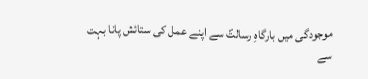موجودگی میں بارگاہِ رسالتؐ سے اپنے عمل کی ستائش پانا بہت سے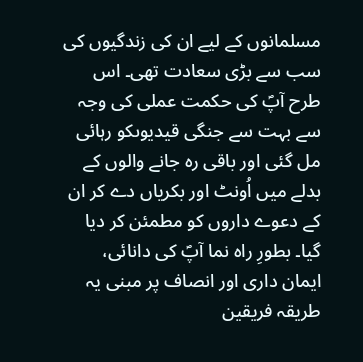مسلمانوں کے لیے ان کی زندگیوں کی سب سے بڑی سعادت تھی۔ اس طرح آپؐ کی حکمت عملی کی وجہ سے بہت سے جنگی قیدیوںکو رہائی مل گئی اور باقی رہ جانے والوں کے بدلے میں اُونٹ اور بکریاں دے کر ان کے دعوے داروں کو مطمئن کر دیا گیا۔ بطورِ راہ نما آپؐ کی دانائی، ایمان داری اور انصاف پر مبنی یہ طریقہ فریقین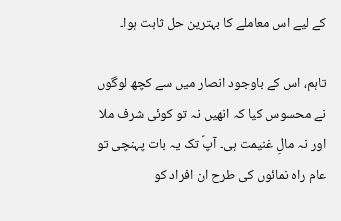کے لیے اس معاملے کا بہترین حل ثابت ہوا۔

تاہم، اس کے باوجود انصار میں سے کچھ لوگوں نے محسوس کیا کہ انھیں نہ تو کوئی شرف ملا اور نہ مالِ غنیمت ہی۔ آپؐ تک یہ بات پہنچی تو عام راہ نمائوں کی طرح ان افراد کو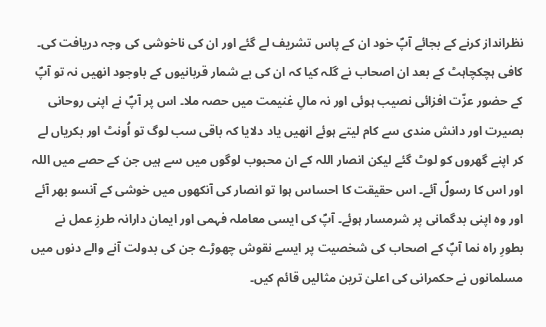نظرانداز کرنے کے بجائے آپؐ خود ان کے پاس تشریف لے گئے اور ان کی ناخوشی کی وجہ دریافت کی۔ کافی ہچکچاہٹ کے بعد ان اصحاب نے گلہ کیا کہ ان کی بے شمار قربانیوں کے باوجود انھیں نہ تو آپؐ کے حضور عزّت افزائی نصیب ہوئی اور نہ مالِ غنیمت میں حصہ ملا۔ اس پر آپؐ نے اپنی روحانی بصیرت اور دانش مندی سے کام لیتے ہوئے انھیں یاد دلایا کہ باقی سب لوگ تو اُونٹ اور بکریاں لے کر اپنے گھروں کو لوٹ گئے لیکن انصار اللہ کے ان محبوب لوگوں میں سے ہیں جن کے حصے میں اللہ اور اس کا رسولؐ آئے۔ اس حقیقت کا احساس ہوا تو انصار کی آنکھوں میں خوشی کے آنسو بھر آئے اور وہ اپنی بدگمانی پر شرمسار ہوئے۔ آپؐ کی ایسی معاملہ فہمی اور ایمان دارانہ طرزِ عمل نے بطورِ راہ نما آپؐ کے اصحاب کی شخصیت پر ایسے نقوش چھوڑے جن کی بدولت آنے والے دنوں میں مسلمانوں نے حکمرانی کی اعلیٰ ترین مثالیں قائم کیں۔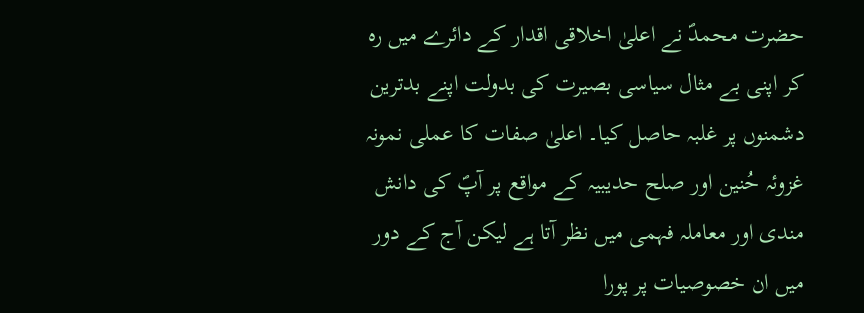حضرت محمدؐ نے اعلیٰ اخلاقی اقدار کے دائرے میں رہ کر اپنی بے مثال سیاسی بصیرت کی بدولت اپنے بدترین دشمنوں پر غلبہ حاصل کیا۔ اعلیٰ صفات کا عملی نمونہ غزوئہ حُنین اور صلح حدیبیہ کے مواقع پر آپؐ کی دانش مندی اور معاملہ فہمی میں نظر آتا ہے لیکن آج کے دور میں ان خصوصیات پر پورا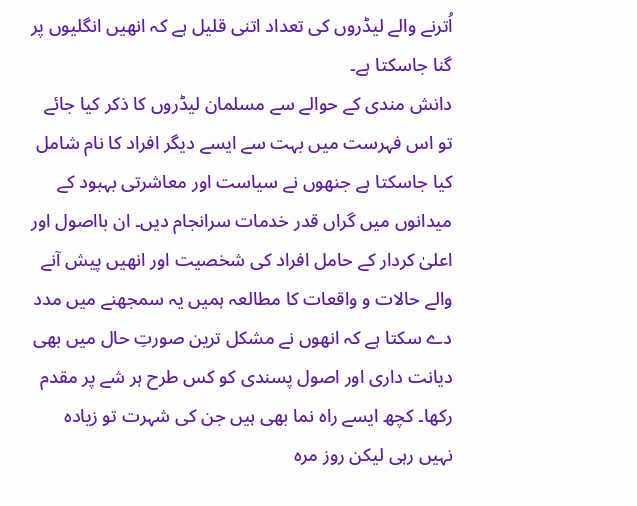اُترنے والے لیڈروں کی تعداد اتنی قلیل ہے کہ انھیں انگلیوں پر گنا جاسکتا ہے۔
دانش مندی کے حوالے سے مسلمان لیڈروں کا ذکر کیا جائے تو اس فہرست میں بہت سے ایسے دیگر افراد کا نام شامل کیا جاسکتا ہے جنھوں نے سیاست اور معاشرتی بہبود کے میدانوں میں گراں قدر خدمات سرانجام دیں۔ ان بااصول اور اعلیٰ کردار کے حامل افراد کی شخصیت اور انھیں پیش آنے والے حالات و واقعات کا مطالعہ ہمیں یہ سمجھنے میں مدد دے سکتا ہے کہ انھوں نے مشکل ترین صورتِ حال میں بھی دیانت داری اور اصول پسندی کو کس طرح ہر شے پر مقدم رکھا۔ کچھ ایسے راہ نما بھی ہیں جن کی شہرت تو زیادہ نہیں رہی لیکن روز مرہ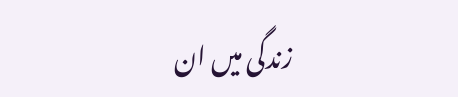زندگی میں ان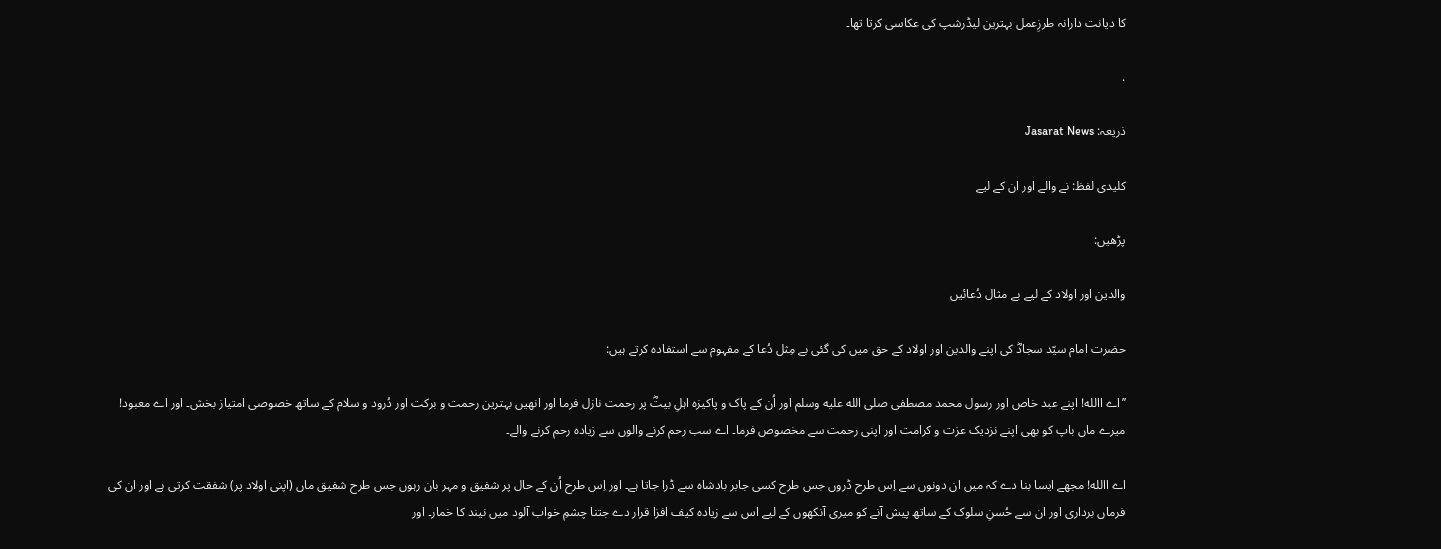کا دیانت دارانہ طرزِعمل بہترین لیڈرشپ کی عکاسی کرتا تھا۔

.

ذریعہ: Jasarat News

کلیدی لفظ: نے والے اور ان کے لیے

پڑھیں:

والدین اور اولاد کے لیے بے مثال دُعائیں

حضرت امام سیّد سجادؓ کی اپنے والدین اور اولاد کے حق میں کی گئی بے مِثل دُعا کے مفہوم سے استفادہ کرتے ہیں:

’’اے االله! اپنے عبد خاص اور رسول محمد مصطفی صلى الله عليه وسلم اور اُن کے پاک و پاکیزہ اہلِ بیتؓ پر رحمت نازل فرما اور انھیں بہترین رحمت و برکت اور دُرود و سلام کے ساتھ خصوصی امتیاز بخش۔ اور اے معبود! میرے ماں باپ کو بھی اپنے نزدیک عزت و کرامت اور اپنی رحمت سے مخصوص فرما۔ اے سب رحم کرنے والوں سے زیادہ رحم کرنے والے۔

اے االله! مجھے ایسا بنا دے کہ میں ان دونوں سے اِس طرح ڈروں جس طرح کسی جابر بادشاہ سے ڈرا جاتا ہے۔ اور اِس طرح اُن کے حال پر شفیق و مہر بان رہوں جس طرح شفیق ماں (اپنی اولاد پر) شفقت کرتی ہے اور ان کی فرماں برداری اور ان سے حُسنِ سلوک کے ساتھ پیش آنے کو میری آنکھوں کے لیے اس سے زیادہ کیف افزا قرار دے جتنا چشمِ خواب آلود میں نیند کا خمار۔ اور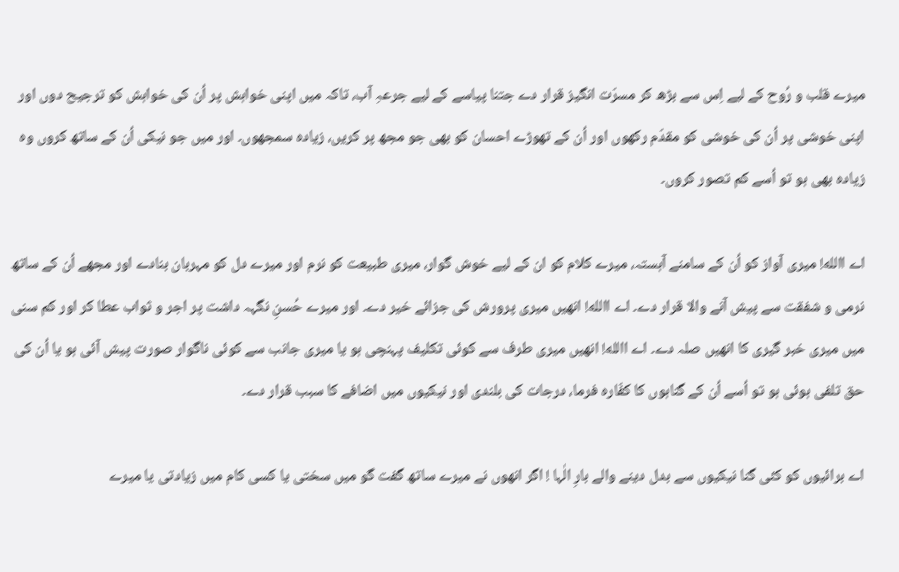میرے قلب و رُوح کے لیے اِس سے بڑھ کر مسرّت انگیز قرار دے جتنا پیاسے کے لیے جرعہِ آب، تاکہ میں اپنی خواہش پر اُن کی خواہش کو ترجیح دوں اور اپنی خوشی پر اُن کی خوشی کو مقدّم رکھوں اور اُن کے تھوڑے احسان کو بھی جو مجھ پر کریں، زیادہ سمجھوں۔ اور میں جو نیکی اُن کے ساتھ کروں وہ زیادہ بھی ہو تو اُسے کم تصور کروں۔

اے االله! میری آواز کو اُن کے سامنے آہستہ، میرے کلام کو ان کے لیے خوش گوار، میری طبیعت کو نرم اور میرے دل کو مہربان بنادے اور مجھے اُن کے ساتھ نرمی و شفقت سے پیش آنے والا قرار دے۔ اے االله! انھیں میری پرورش کی جزائے خیر دے۔ اور میرے حُسنِ نگہہ داشت پر اجر و ثواب عطا کر اور کم سنی میں میری خبر گیری کا انھیں صلہ دے۔ اے االله! انھیں میری طرف سے کوئی تکلیف پہنچی ہو یا میری جانب سے کوئی ناگوار صورت پیش آئی ہو یا اُن کی حق تلفی ہوئی ہو تو اُسے اُن کے گناہوں کا کفّارہ فرما، درجات کی بلندی اور نیکیوں میں اضافے کا سبب قرار دے۔

اے برائیوں کو کئی گنا نیکیوں سے بدل دینے والے بارِ الٰہا ! اگر انھوں نے میرے ساتھ گفت گو میں سختی یا کسی کام میں زیادتی یا میرے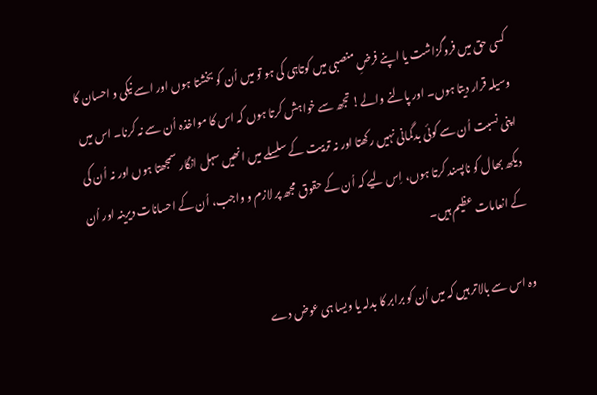کسی حق میں فروگزاشت یا اپنے فرضِ منصبی میں کوتاہی کی ہو تو میں اُن کو بخشتا ہوں اور اسے نیکی و احسان کا وسیلہ قرار دیتا ہوں۔ اور پالنے والے! تجھ سے خواہش کرتا ہوں کہ اس کا مواخذہ اُن سے نہ کرنا۔ اس میں اپنی نسبت اُن سے کوئی بدگمانی نہیں رکھتا اور نہ تربیت کے سلسلے میں انھیں سہل انگار سمجھتا ہوں اور نہ اُن کی دیکھ بھال کو ناپسند کرتا ہوں، اِس لیے کہ اُن کے حقوق مجھ پر لازم و واجب، اُن کے احسانات دیرینہ اور اُن کے انعامات عظیم ہیں۔

وہ اس سے بالاتر ہیں کہ میں اُن کو برابر کا بدلہ یا ویسا ہی عوض دے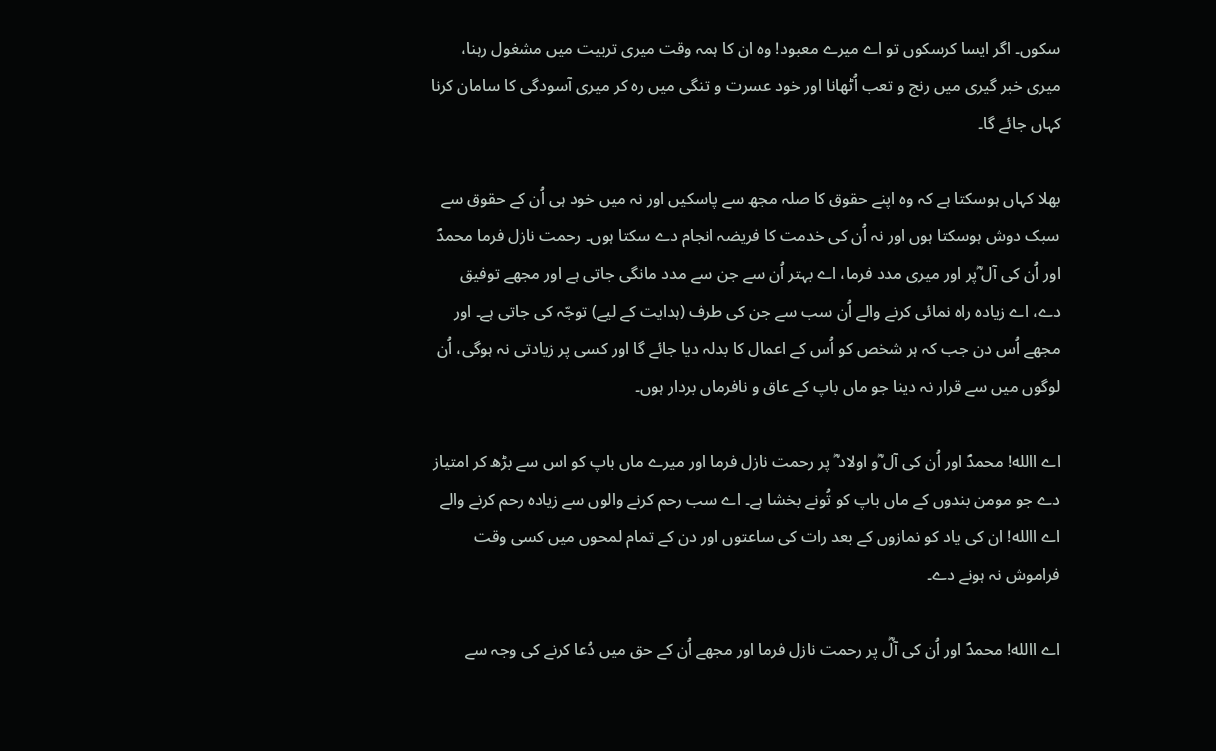سکوں۔ اگر ایسا کرسکوں تو اے میرے معبود! وہ ان کا ہمہ وقت میری تربیت میں مشغول رہنا، میری خبر گیری میں رنج و تعب اُٹھانا اور خود عسرت و تنگی میں رہ کر میری آسودگی کا سامان کرنا کہاں جائے گا۔

بھلا کہاں ہوسکتا ہے کہ وہ اپنے حقوق کا صلہ مجھ سے پاسکیں اور نہ میں خود ہی اُن کے حقوق سے سبک دوش ہوسکتا ہوں اور نہ اُن کی خدمت کا فریضہ انجام دے سکتا ہوں۔ رحمت نازل فرما محمدؐ اور اُن کی آل ؓپر اور میری مدد فرما، اے بہتر اُن سے جن سے مدد مانگی جاتی ہے اور مجھے توفیق دے، اے زیادہ راہ نمائی کرنے والے اُن سب سے جن کی طرف (ہدایت کے لیے) توجّہ کی جاتی ہے۔ اور مجھے اُس دن جب کہ ہر شخص کو اُس کے اعمال کا بدلہ دیا جائے گا اور کسی پر زیادتی نہ ہوگی، اُن لوگوں میں سے قرار نہ دینا جو ماں باپ کے عاق و نافرماں بردار ہوں۔

اے االله! محمدؐ اور اُن کی آل ؓو اولاد ؓ پر رحمت نازل فرما اور میرے ماں باپ کو اس سے بڑھ کر امتیاز دے جو مومن بندوں کے ماں باپ کو تُونے بخشا ہے۔ اے سب رحم کرنے والوں سے زیادہ رحم کرنے والے اے االله! ان کی یاد کو نمازوں کے بعد رات کی ساعتوں اور دن کے تمام لمحوں میں کسی وقت فراموش نہ ہونے دے۔

اے االله! محمدؐ اور اُن کی آلؓ پر رحمت نازل فرما اور مجھے اُن کے حق میں دُعا کرنے کی وجہ سے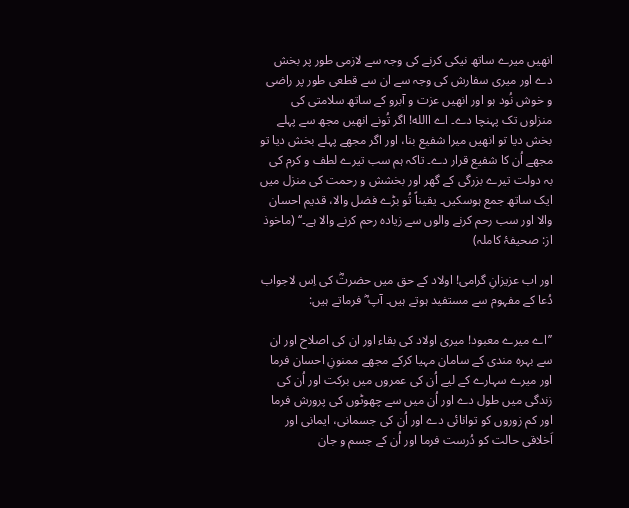انھیں میرے ساتھ نیکی کرنے کی وجہ سے لازمی طور پر بخش دے اور میری سفارش کی وجہ سے ان سے قطعی طور پر راضی و خوش نُود ہو اور انھیں عزت و آبرو کے ساتھ سلامتی کی منزلوں تک پہنچا دے۔ اے االله! اگر تُونے انھیں مجھ سے پہلے بخش دیا تو انھیں میرا شفیع بنا، اور اگر مجھے پہلے بخش دیا تو مجھے اُن کا شفیع قرار دے۔ تاکہ ہم سب تیرے لطف و کرم کی بہ دولت تیرے بزرگی کے گھر اور بخشش و رحمت کی منزل میں ایک ساتھ جمع ہوسکیں۔ یقیناً تُو بڑے فضل والا، قدیم احسان والا اور سب رحم کرنے والوں سے زیادہ رحم کرنے والا ہے۔‘‘ (ماخوذ از: صحیفۂ کاملہ)

اور اب عزیزانِ گرامی! اولاد کے حق میں حضرتؓ کی اِس لاجواب دُعا کے مفہوم سے مستفید ہوتے ہیں۔ آپ ؓ فرماتے ہیں:

’’اے میرے معبود! میری اولاد کی بقاء اور ان کی اصلاح اور ان سے بہرہ مندی کے سامان مہیا کرکے مجھے ممنونِ احسان فرما اور میرے سہارے کے لیے اُن کی عمروں میں برکت اور اُن کی زندگی میں طول دے اور اُن میں سے چھوٹوں کی پرورش فرما اور کم زوروں کو توانائی دے اور اُن کی جسمانی، ایمانی اور اَخلاقی حالت کو دُرست فرما اور اُن کے جسم و جان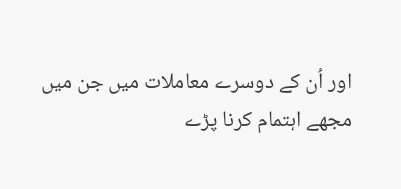اور اُن کے دوسرے معاملات میں جن میں مجھے اہتمام کرنا پڑے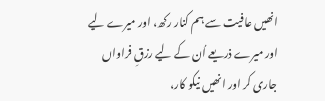انھیں عافیت سے ہم کنار رکھ، اور میرے لیے اور میرے ذریعے اُن کے لیے رزقِ فراواں جاری کر اور انھیں نیکو کار،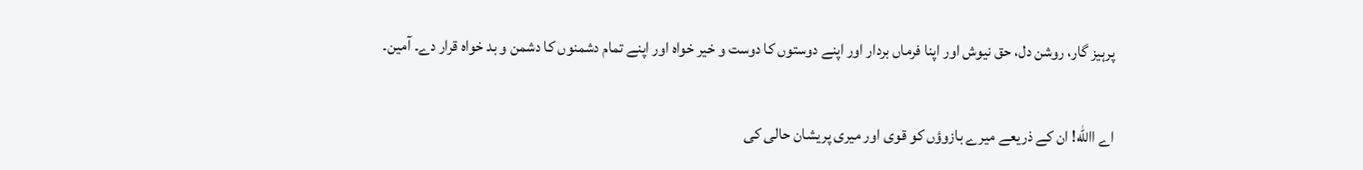پرہیز گار، روشن دل، حق نیوش اور اپنا فرماں بردار اور اپنے دوستوں کا دوست و خیر خواہ اور اپنے تمام دشمنوں کا دشمن و بد خواہ قرار دے۔ آمین۔

اے االله! ان کے ذریعے میرے بازوؤں کو قوی اور میری پریشان حالی کی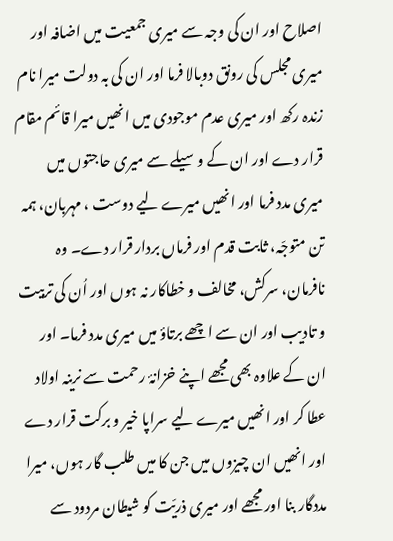اصلاح اور ان کی وجہ سے میری جمعیت میں اضافہ اور میری مجلس کی رونق دوبالا فرما اور ان کی بہ دولت میرا نام زندہ رکھ اور میری عدم موجودی میں انھیں میرا قائم مقام قرار دے اور ان کے وسیلے سے میری حاجتوں میں میری مدد فرما اور انھیں میرے لیے دوست ، مہربان، ہمہ تن متوجّہ، ثابت قدم اور فرماں بردار قرار دے۔ وہ نافرمان، سرکش، مخالف و خطاکار نہ ہوں اور اُن کی تربیت و تادیب اور ان سے اچھے برتاؤ میں میری مدد فرما۔ اور ان کے علاوہ بھی مجھے اپنے خزانۂ رحمت سے نرینہ اولاد عطا کر اور انھیں میرے لیے سراپا خیر و برکت قرار دے اور انھیں ان چیزوں میں جن کا میں طلب گار ہوں، میرا مددگار بنا اور مجھے اور میری ذریّت کو شیطان مردود سے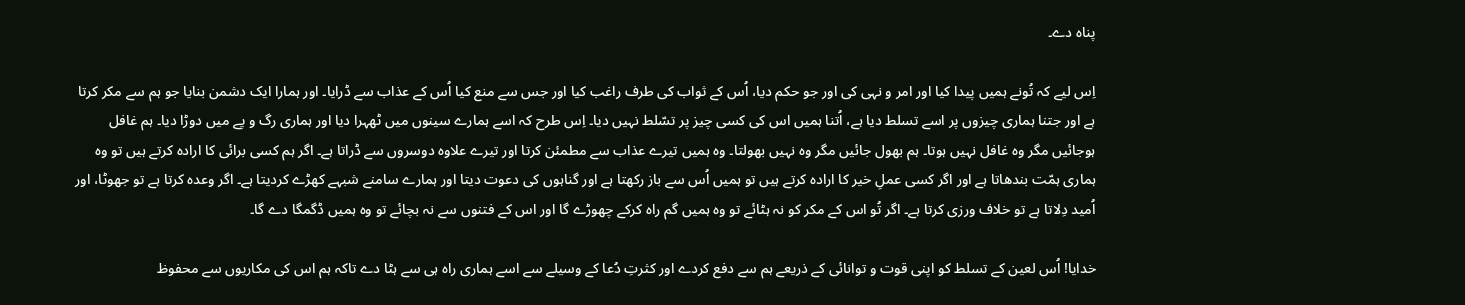پناہ دے۔

اِس لیے کہ تُونے ہمیں پیدا کیا اور امر و نہی کی اور جو حکم دیا، اُس کے ثواب کی طرف راغب کیا اور جس سے منع کیا اُس کے عذاب سے ڈرایا۔ اور ہمارا ایک دشمن بنایا جو ہم سے مکر کرتا ہے اور جتنا ہماری چیزوں پر اسے تسلط دیا ہے، اُتنا ہمیں اس کی کسی چیز پر تسّلط نہیں دیا۔ اِس طرح کہ اسے ہمارے سینوں میں ٹھہرا دیا اور ہماری رگ و پے میں دوڑا دیا۔ ہم غافل ہوجائیں مگر وہ غافل نہیں ہوتا۔ ہم بھول جائیں مگر وہ نہیں بھولتا۔ وہ ہمیں تیرے عذاب سے مطمئن کرتا اور تیرے علاوہ دوسروں سے ڈراتا ہے۔ اگر ہم کسی برائی کا ارادہ کرتے ہیں تو وہ ہماری ہمّت بندھاتا ہے اور اگر کسی عملِ خیر کا ارادہ کرتے ہیں تو ہمیں اُس سے باز رکھتا ہے اور گناہوں کی دعوت دیتا اور ہمارے سامنے شبہے کھڑے کردیتا ہے۔ اگر وعدہ کرتا ہے تو جھوٹا، اور اُمید دِلاتا ہے تو خلاف ورزی کرتا ہے۔ اگر تُو اس کے مکر کو نہ ہٹائے تو وہ ہمیں گم راہ کرکے چھوڑے گا اور اس کے فتنوں سے نہ بچائے تو وہ ہمیں ڈگمگا دے گا۔

خدایا! اُس لعین کے تسلط کو اپنی قوت و توانائی کے ذریعے ہم سے دفع کردے اور کثرتِ دُعا کے وسیلے سے اسے ہماری راہ ہی سے ہٹا دے تاکہ ہم اس کی مکاریوں سے محفوظ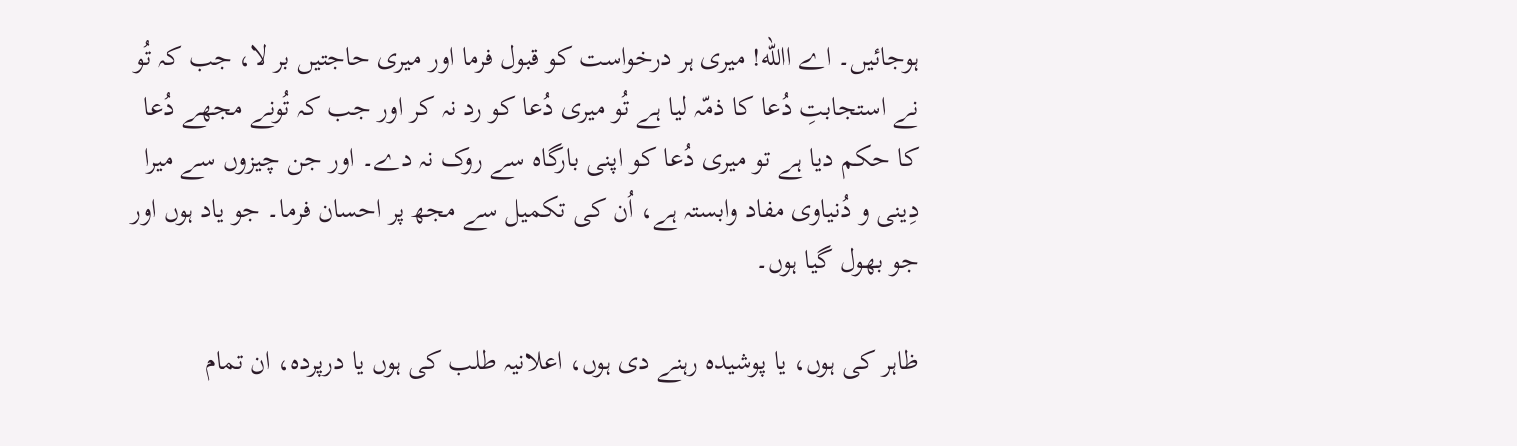ہوجائیں۔ اے االله! میری ہر درخواست کو قبول فرما اور میری حاجتیں بر لا، جب کہ تُو نے استجابتِ دُعا کا ذمّہ لیا ہے تُو میری دُعا کو رد نہ کر اور جب کہ تُونے مجھے دُعا کا حکم دیا ہے تو میری دُعا کو اپنی بارگاہ سے روک نہ دے۔ اور جن چیزوں سے میرا دِینی و دُنیاوی مفاد وابستہ ہے، اُن کی تکمیل سے مجھ پر احسان فرما۔ جو یاد ہوں اور جو بھول گیا ہوں۔

ظاہر کی ہوں، یا پوشیدہ رہنے دی ہوں، اعلانیہ طلب کی ہوں یا درپردہ، ان تمام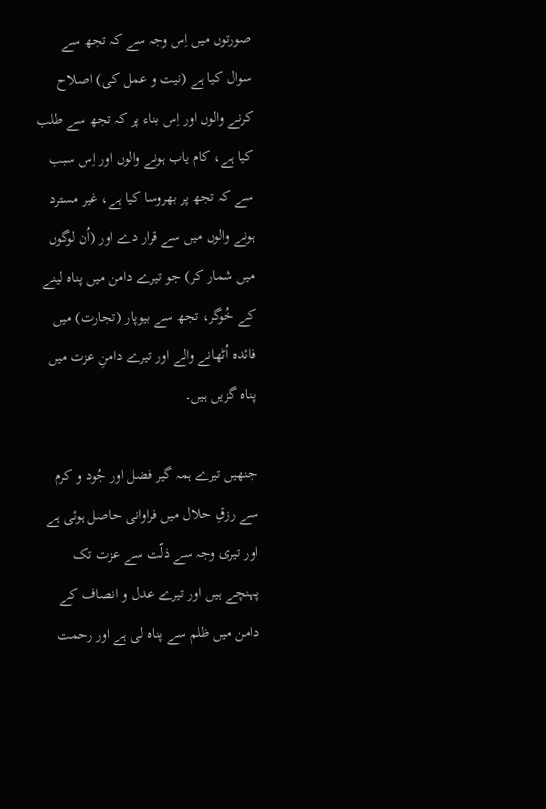صورتوں میں اِس وجہ سے کہ تجھ سے سوال کیا ہے (نیت و عمل کی) اصلاح کرنے والوں اور اِس بناء پر کہ تجھ سے طلب کیا ہے، کام یاب ہونے والوں اور اِس سبب سے کہ تجھ پر بھروسا کیا ہے، غیر مسترد ہونے والوں میں سے قرار دے اور (اُن لوگوں میں شمار کر) جو تیرے دامن میں پناہ لینے کے خُوگر، تجھ سے بیوپار (تجارت) میں فائدہ اُٹھانے والے اور تیرے دامنِ عزت میں پناہ گزیں ہیں۔

جنھیں تیرے ہمہ گیر فضل اور جُود و کرم سے رزقِ حلال میں فراوانی حاصل ہوئی ہے اور تیری وجہ سے ذلّت سے عزت تک پہنچے ہیں اور تیرے عدل و انصاف کے دامن میں ظلم سے پناہ لی ہے اور رحمت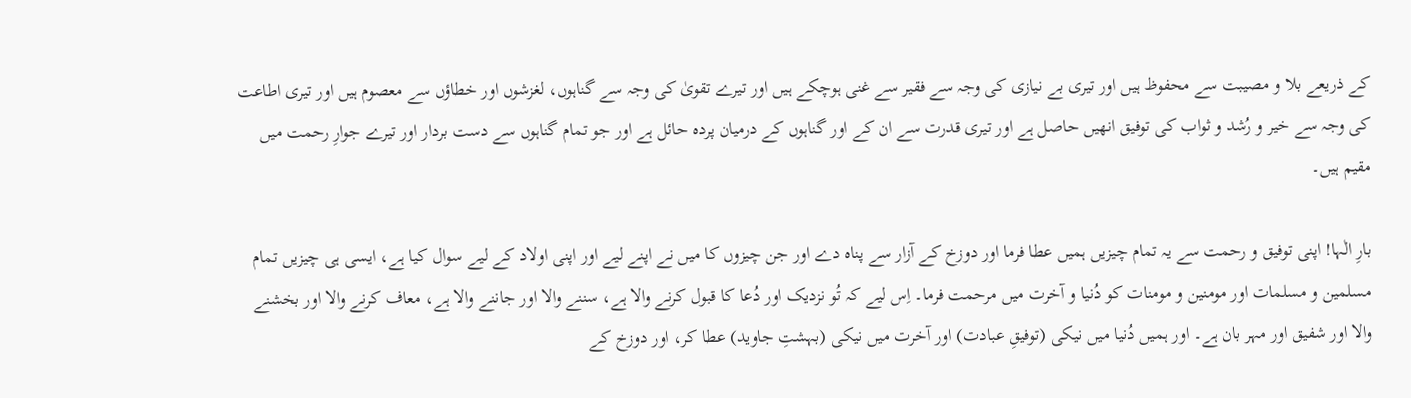کے ذریعے بلا و مصیبت سے محفوظ ہیں اور تیری بے نیازی کی وجہ سے فقیر سے غنی ہوچکے ہیں اور تیرے تقویٰ کی وجہ سے گناہوں، لغزشوں اور خطاؤں سے معصوم ہیں اور تیری اطاعت کی وجہ سے خیر و رُشد و ثواب کی توفیق انھیں حاصل ہے اور تیری قدرت سے ان کے اور گناہوں کے درمیان پردہ حائل ہے اور جو تمام گناہوں سے دست بردار اور تیرے جوارِ رحمت میں مقیم ہیں۔

بارِ الٰہا! اپنی توفیق و رحمت سے یہ تمام چیزیں ہمیں عطا فرما اور دوزخ کے آزار سے پناہ دے اور جن چیزوں کا میں نے اپنے لیے اور اپنی اولاد کے لیے سوال کیا ہے، ایسی ہی چیزیں تمام مسلمین و مسلمات اور مومنین و مومنات کو دُنیا و آخرت میں مرحمت فرما۔ اِس لیے کہ تُو نزدیک اور دُعا کا قبول کرنے والا ہے، سننے والا اور جاننے والا ہے، معاف کرنے والا اور بخشنے والا اور شفیق اور مہر بان ہے۔ اور ہمیں دُنیا میں نیکی (توفیقِ عبادت) اور آخرت میں نیکی (بہشتِ جاوید) عطا کر، اور دوزخ کے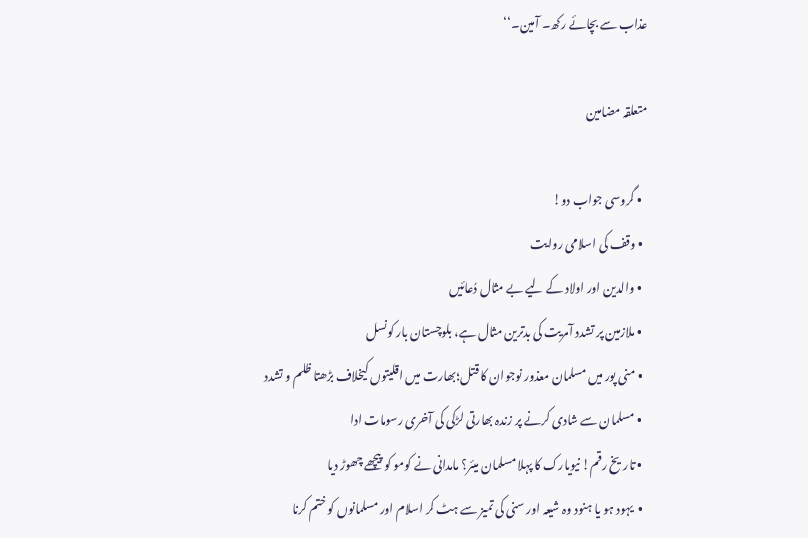عذاب سے بچائے رکھ۔ آمین۔‘‘

متعلقہ مضامین

  • گروسی جواب دو!
  • وقف کی اسلامی روایت
  • والدین اور اولاد کے لیے بے مثال دُعائیں
  • ملازمین پر تشدد آمریت کی بدترین مثال ہے، بلوچستان بار کونسل
  • منی پور میں مسلمان معذور نوجوان کا قتل؛بھارت میں اقلیتوں کیخلاف بڑھتا ظلم و تشدد
  • مسلمان سے شادی کرنے پر زندہ بھارتی لڑکی کی آخری رسومات ادا
  • تاریخ رقم! نیویارک کا پہلا مسلمان میئر؟ مامدانی نے کومو کو پیچھے چھوڑ دیا
  •  یہود ہو یا ہنود وہ شیعہ اور سنی کی تمیز سے ہٹ کر اسلام اور مسلمانوں کو ختم کرنا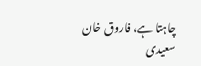چاہتا ہے، فاروق خان سعیدی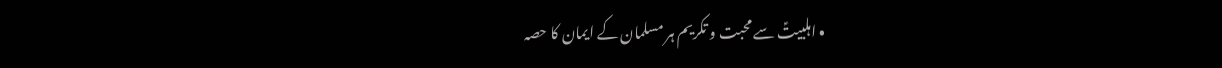• اہلبیتؑ سے محبت و تکریم ہر مسلمان کے ایمان کا حصہ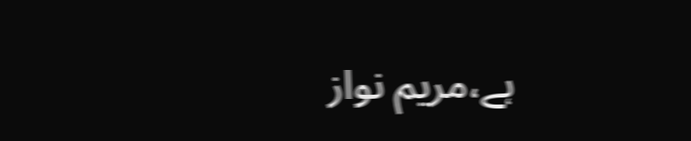ہے،مریم نواز